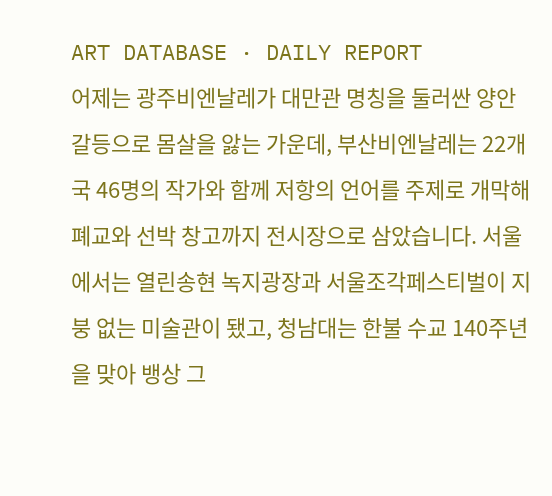ART DATABASE · DAILY REPORT
어제는 광주비엔날레가 대만관 명칭을 둘러싼 양안 갈등으로 몸살을 앓는 가운데, 부산비엔날레는 22개국 46명의 작가와 함께 저항의 언어를 주제로 개막해 폐교와 선박 창고까지 전시장으로 삼았습니다. 서울에서는 열린송현 녹지광장과 서울조각페스티벌이 지붕 없는 미술관이 됐고, 청남대는 한불 수교 140주년을 맞아 뱅상 그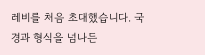레비를 처음 초대했습니다. 국경과 형식을 넘나든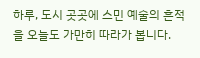하루, 도시 곳곳에 스민 예술의 흔적을 오늘도 가만히 따라가 봅니다.